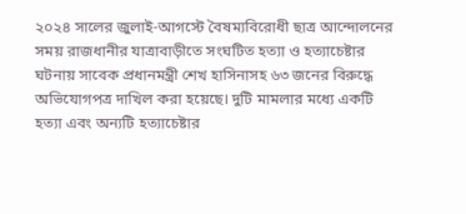২০২৪ সালের জুলাই-আগস্টে বৈষম্যবিরোধী ছাত্র আন্দোলনের সময় রাজধানীর যাত্রাবাড়ীতে সংঘটিত হত্যা ও হত্যাচেষ্টার ঘটনায় সাবেক প্রধানমন্ত্রী শেখ হাসিনাসহ ৬৩ জনের বিরুদ্ধে অভিযোগপত্র দাখিল করা হয়েছে। দুটি মামলার মধ্যে একটি হত্যা এবং অন্যটি হত্যাচেষ্টার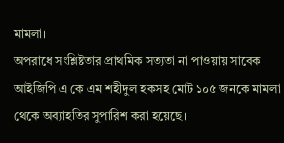মামলা।
অপরাধে সংশ্লিষ্টতার প্রাথমিক সত্যতা না পাওয়ায় সাবেক আইজিপি এ কে এম শহীদুল হকসহ মোট ১০৫ জনকে মামলা থেকে অব্যাহতির সুপারিশ করা হয়েছে।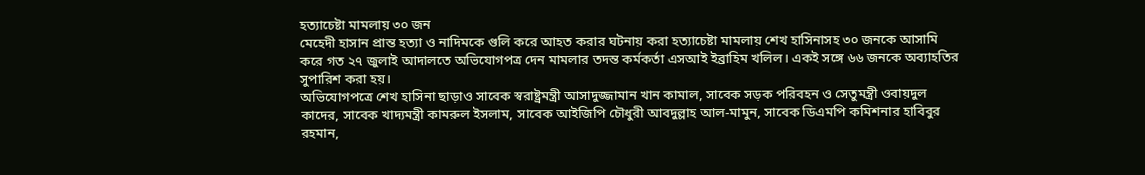হত্যাচেষ্টা মামলায় ৩০ জন
মেহেদী হাসান প্রান্ত হত্যা ও নাদিমকে গুলি করে আহত করার ঘটনায় করা হত্যাচেষ্টা মামলায় শেখ হাসিনাসহ ৩০ জনকে আসামি করে গত ২৭ জুলাই আদালতে অভিযোগপত্র দেন মামলার তদন্ত কর্মকর্তা এসআই ইব্রাহিম খলিল। একই সঙ্গে ৬৬ জনকে অব্যাহতির সুপারিশ করা হয়।
অভিযোগপত্রে শেখ হাসিনা ছাড়াও সাবেক স্বরাষ্ট্রমন্ত্রী আসাদুজ্জামান খান কামাল, সাবেক সড়ক পরিবহন ও সেতুমন্ত্রী ওবায়দুল কাদের, সাবেক খাদ্যমন্ত্রী কামরুল ইসলাম, সাবেক আইজিপি চৌধুরী আবদুল্লাহ আল-মামুন, সাবেক ডিএমপি কমিশনার হাবিবুর রহমান,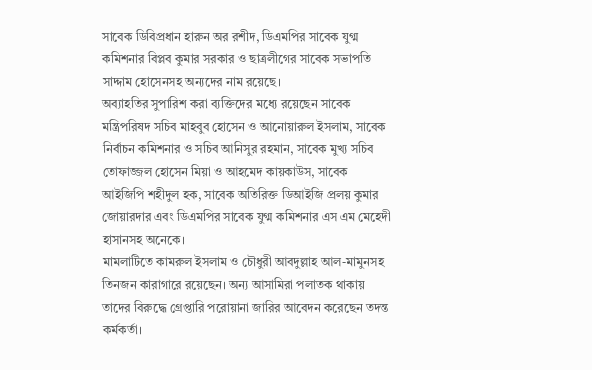সাবেক ডিবিপ্রধান হারুন অর রশীদ, ডিএমপির সাবেক যুগ্ম কমিশনার বিপ্লব কুমার সরকার ও ছাত্রলীগের সাবেক সভাপতি সাদ্দাম হোসেনসহ অন্যদের নাম রয়েছে।
অব্যাহতির সুপারিশ করা ব্যক্তিদের মধ্যে রয়েছেন সাবেক মন্ত্রিপরিষদ সচিব মাহবুব হোসেন ও আনোয়ারুল ইসলাম, সাবেক নির্বাচন কমিশনার ও সচিব আনিসুর রহমান, সাবেক মুখ্য সচিব তোফাজ্জল হোসেন মিয়া ও আহমেদ কায়কাউস, সাবেক আইজিপি শহীদুল হক, সাবেক অতিরিক্ত ডিআইজি প্রলয় কুমার জোয়ারদার এবং ডিএমপির সাবেক যুগ্ম কমিশনার এস এম মেহেদী হাসানসহ অনেকে।
মামলাটিতে কামরুল ইসলাম ও চৌধুরী আবদুল্লাহ আল-মামুনসহ তিনজন কারাগারে রয়েছেন। অন্য আসামিরা পলাতক থাকায় তাদের বিরুদ্ধে গ্রেপ্তারি পরোয়ানা জারির আবেদন করেছেন তদন্ত কর্মকর্তা।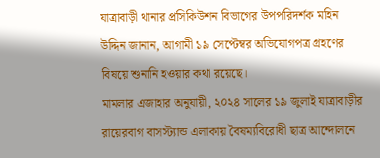যাত্রাবাড়ী থানার প্রসিকিউশন বিভাগের উপপরিদর্শক মহিন উদ্দিন জানান, আগামী ১৯ সেপ্টেম্বর অভিযোগপত্র গ্রহণের বিষয়ে শুনানি হওয়ার কথা রয়েছে।
মামলার এজাহার অনুযায়ী, ২০২৪ সালের ১৯ জুলাই যাত্রাবাড়ীর রায়েরবাগ বাসস্ট্যান্ড এলাকায় বৈষম্যবিরোধী ছাত্র আন্দোলনে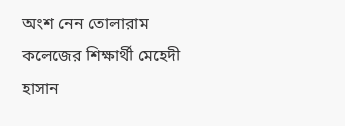অংশ নেন তোলারাম কলেজের শিক্ষার্থী মেহেদী হাসান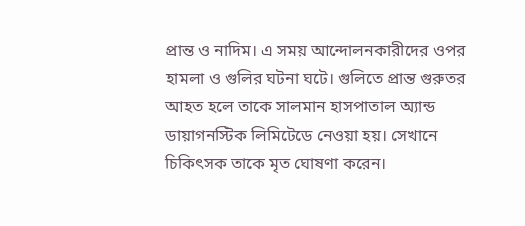প্রান্ত ও নাদিম। এ সময় আন্দোলনকারীদের ওপর হামলা ও গুলির ঘটনা ঘটে। গুলিতে প্রান্ত গুরুতর আহত হলে তাকে সালমান হাসপাতাল অ্যান্ড ডায়াগনস্টিক লিমিটেডে নেওয়া হয়। সেখানে চিকিৎসক তাকে মৃত ঘোষণা করেন।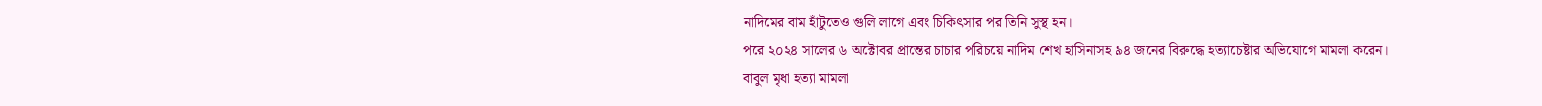নাদিমের বাম হাঁটুতেও গুলি লাগে এবং চিকিৎসার পর তিনি সুস্থ হন।
পরে ২০২৪ সালের ৬ অক্টোবর প্রান্তের চাচার পরিচয়ে নাদিম শেখ হাসিনাসহ ৯৪ জনের বিরুদ্ধে হত্যাচেষ্টার অভিযোগে মামলা করেন।
বাবুল মৃধা হত্যা মামলা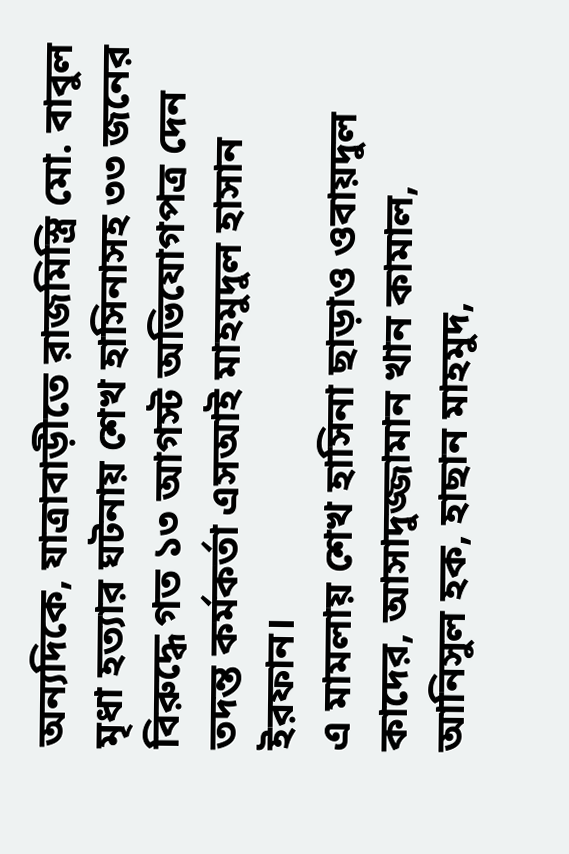অন্যদিকে, যাত্রাবাড়ীতে রাজমিস্ত্রি মো. বাবুল মৃধা হত্যার ঘটনায় শেখ হাসিনাসহ ৩৩ জনের বিরুদ্ধে গত ১৩ আগস্ট অভিযোগপত্র দেন তদন্ত কর্মকর্তা এসআই মাহমুদুল হাসান ইরফান।
এ মামলায় শেখ হাসিনা ছাড়াও ওবায়দুল কাদের, আসাদুজ্জামান খান কামাল, আনিসুল হক, হাছান মাহমুদ,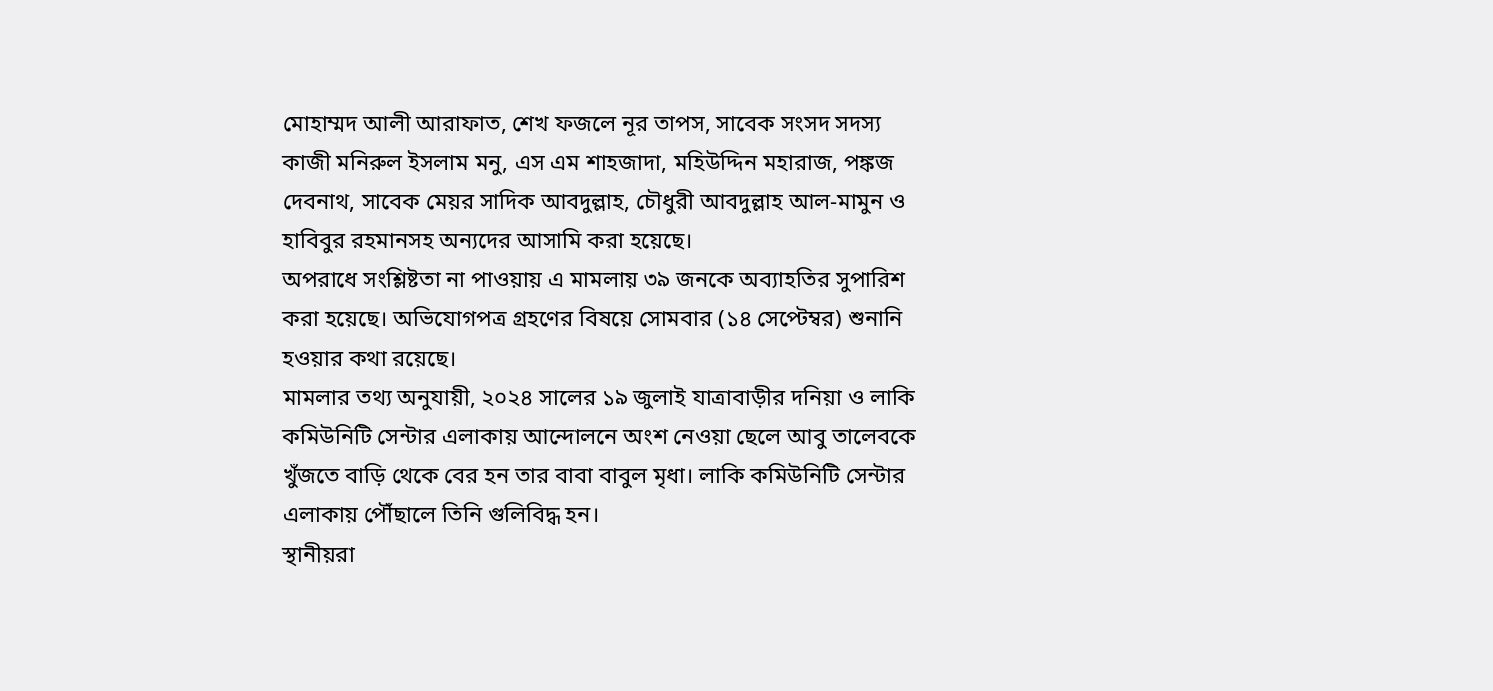মোহাম্মদ আলী আরাফাত, শেখ ফজলে নূর তাপস, সাবেক সংসদ সদস্য কাজী মনিরুল ইসলাম মনু, এস এম শাহজাদা, মহিউদ্দিন মহারাজ, পঙ্কজ দেবনাথ, সাবেক মেয়র সাদিক আবদুল্লাহ, চৌধুরী আবদুল্লাহ আল-মামুন ও হাবিবুর রহমানসহ অন্যদের আসামি করা হয়েছে।
অপরাধে সংশ্লিষ্টতা না পাওয়ায় এ মামলায় ৩৯ জনকে অব্যাহতির সুপারিশ করা হয়েছে। অভিযোগপত্র গ্রহণের বিষয়ে সোমবার (১৪ সেপ্টেম্বর) শুনানি হওয়ার কথা রয়েছে।
মামলার তথ্য অনুযায়ী, ২০২৪ সালের ১৯ জুলাই যাত্রাবাড়ীর দনিয়া ও লাকি কমিউনিটি সেন্টার এলাকায় আন্দোলনে অংশ নেওয়া ছেলে আবু তালেবকে খুঁজতে বাড়ি থেকে বের হন তার বাবা বাবুল মৃধা। লাকি কমিউনিটি সেন্টার এলাকায় পৌঁছালে তিনি গুলিবিদ্ধ হন।
স্থানীয়রা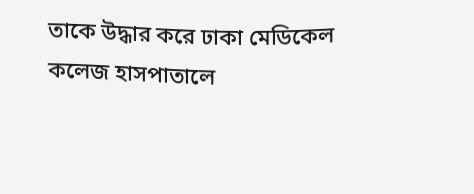তাকে উদ্ধার করে ঢাকা মেডিকেল কলেজ হাসপাতালে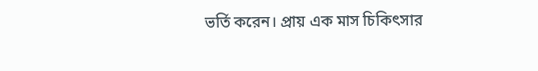ভর্তি করেন। প্রায় এক মাস চিকিৎসার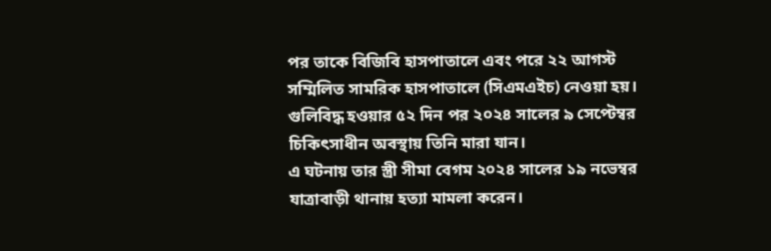পর তাকে বিজিবি হাসপাতালে এবং পরে ২২ আগস্ট সম্মিলিত সামরিক হাসপাতালে (সিএমএইচ) নেওয়া হয়। গুলিবিদ্ধ হওয়ার ৫২ দিন পর ২০২৪ সালের ৯ সেপ্টেম্বর চিকিৎসাধীন অবস্থায় তিনি মারা যান।
এ ঘটনায় তার স্ত্রী সীমা বেগম ২০২৪ সালের ১৯ নভেম্বর যাত্রাবাড়ী থানায় হত্যা মামলা করেন।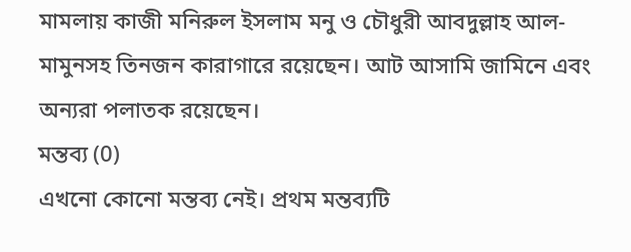মামলায় কাজী মনিরুল ইসলাম মনু ও চৌধুরী আবদুল্লাহ আল-মামুনসহ তিনজন কারাগারে রয়েছেন। আট আসামি জামিনে এবং অন্যরা পলাতক রয়েছেন।
মন্তব্য (0)
এখনো কোনো মন্তব্য নেই। প্রথম মন্তব্যটি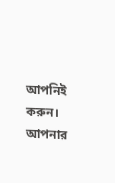আপনিই করুন।
আপনার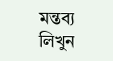মন্তব্য লিখুন